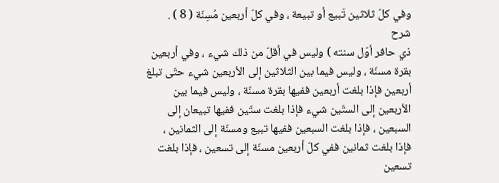وفي كلّ ثلاثين تَبيع أو تبيعة ، وفي كلّ أربعين مُسِنّة ( 8 ) .
شرح
ذي حافر أوّل سنته ) وليس في أقلّ من ذلك شيء ، وفي أربعين بقرة مسنّة ، وليس فيما بين الثلاثين إلى الأربعين شيء حتّى تبلغ أربعين فإذا بلغت أربعين ففيها بقرة مسنّة ، وليس فيما بين الأربعين إلى الستّين شيء فإذا بلغت ستّين ففيها تبيعان إلى السبعين ، فإذا بلغت السبعين ففيها تبيع ومسنّة إلى الثمانين ، فإذا بلغت ثمانين ففي كلّ أربعين مسنّة إلى تسعين ، فإذا بلغت تسعين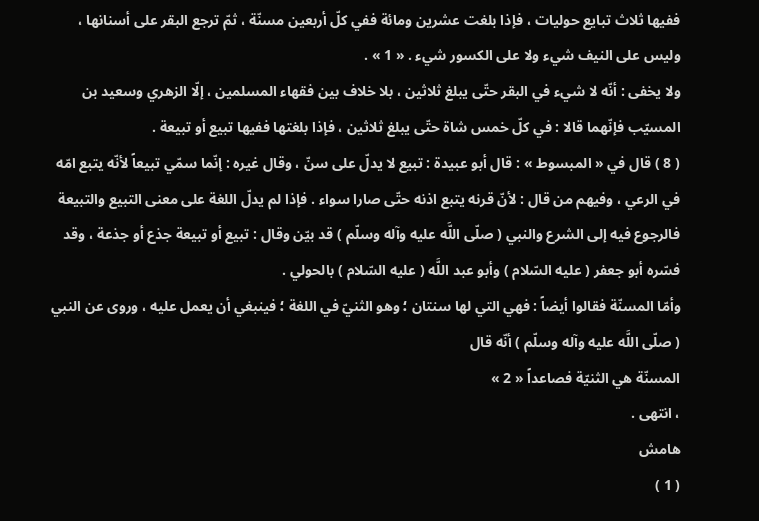ففيها ثلاث تبايع حوليات ، فإذا بلغت عشرين ومائة ففي كلّ أربعين مسنّة ، ثمّ ترجع البقر على أسنانها ، وليس على النيف شيء ولا على الكسور شيء . « 1 » .
ولا يخفى : أنّه لا شيء في البقر حتّى يبلغ ثلاثين ، بلا خلاف بين فقهاء المسلمين ، إلّا الزهري وسعيد بن المسيّب فإنّهما قالا : في كلّ خمس شاة حتّى يبلغ ثلاثين ، فإذا بلغتها ففيها تبيع أو تبيعة .
( 8 ) قال في « المبسوط » : قال أبو عبيدة : تبيع لا يدلّ على سنّ ، وقال غيره : إنّما سمّي تبيعاً لأنّه يتبع امّه في الرعي ، وفيهم من قال : لأنّ قرنه يتبع اذنه حتّى صارا سواء . فإذا لم يدلّ اللغة على معنى التبيع والتبيعة فالرجوع فيه إلى الشرع والنبي ( صلّى اللَّه عليه وآله وسلّم ) قد بيّن وقال : تبيع أو تبيعة جذع أو جذعة ، وقد فسّره أبو جعفر ( عليه السّلام ) وأبو عبد اللَّه ( عليه السّلام ) بالحولي .
وأمّا المسنّة فقالوا أيضاً : فهي التي لها سنتان ؛ وهو الثنيّ في اللغة ؛ فينبغي أن يعمل عليه ، وروى عن النبي ( صلّى اللَّه عليه وآله وسلّم ) أنّه قال
المسنّة هي الثنيّة فصاعداً « 2 »
، انتهى .
هامش
( 1 )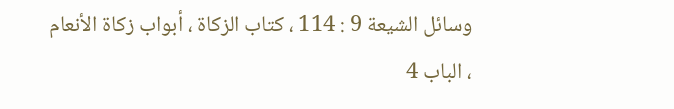وسائل الشيعة 9 : 114 ، كتاب الزكاة ، أبواب زكاة الأنعام ، الباب 4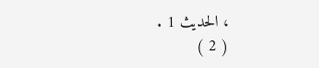، الحديث 1 .
( 2 )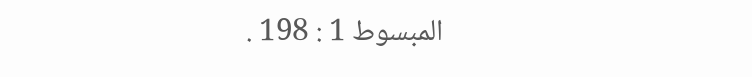المبسوط 1 : 198 .